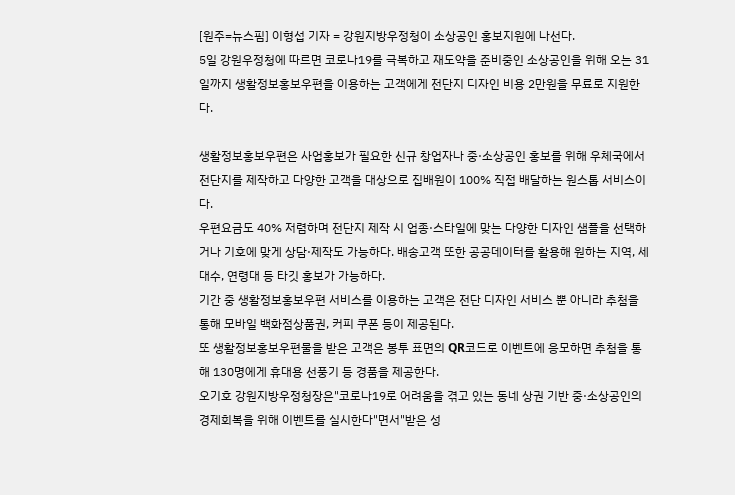[원주=뉴스핌] 이형섭 기자 = 강원지방우정청이 소상공인 홍보지원에 나선다.
5일 강원우정청에 따르면 코로나19를 극복하고 재도약을 준비중인 소상공인을 위해 오는 31일까지 생활정보홍보우편을 이용하는 고객에게 전단지 디자인 비용 2만원을 무료로 지원한다.

생활정보홍보우편은 사업홍보가 필요한 신규 창업자나 중·소상공인 홍보를 위해 우체국에서 전단지를 제작하고 다양한 고객을 대상으로 집배원이 100% 직접 배달하는 원스톱 서비스이다.
우편요금도 40% 저렴하며 전단지 제작 시 업종·스타일에 맞는 다양한 디자인 샘플을 선택하거나 기호에 맞게 상담·제작도 가능하다. 배송고객 또한 공공데이터를 활용해 원하는 지역, 세대수, 연령대 등 타깃 홍보가 가능하다.
기간 중 생활정보홍보우편 서비스를 이용하는 고객은 전단 디자인 서비스 뿐 아니라 추첨을 통해 모바일 백화점상품권, 커피 쿠폰 등이 제공된다.
또 생활정보홍보우편물을 받은 고객은 봉투 표면의 QR코드로 이벤트에 응모하면 추첨을 통해 130명에게 휴대용 선풍기 등 경품을 제공한다.
오기호 강원지방우정청장은"코로나19로 어려움을 겪고 있는 동네 상권 기반 중·소상공인의 경제회복을 위해 이벤트를 실시한다"면서"받은 성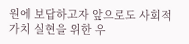원에 보답하고자 앞으로도 사회적 가치 실현을 위한 우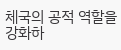체국의 공적 역할을 강화하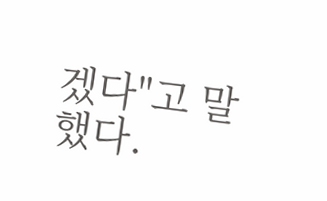겠다"고 말했다.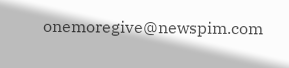onemoregive@newspim.com